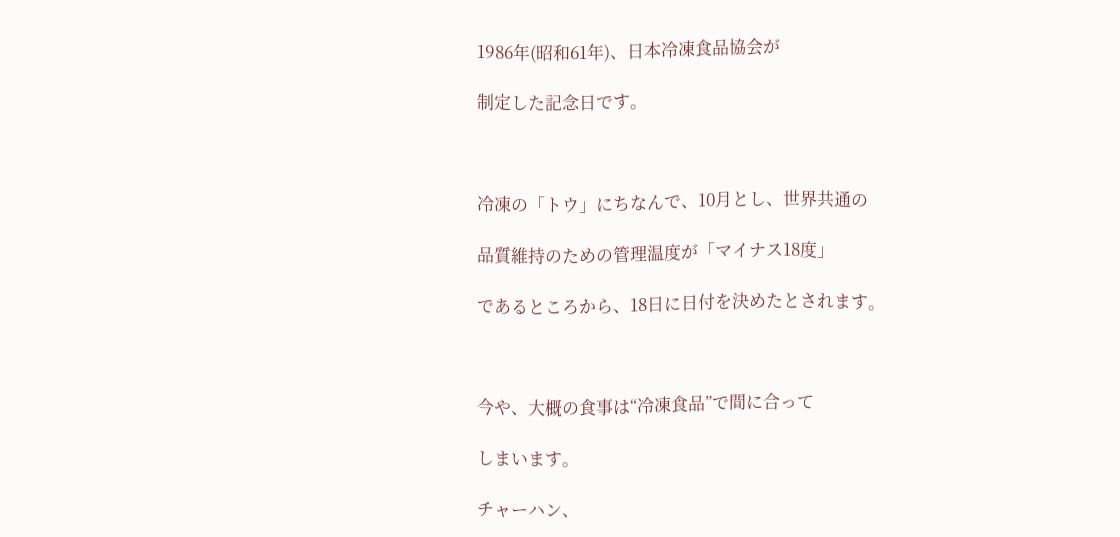1986年(昭和61年)、日本冷凍食品協会が

制定した記念日です。



冷凍の「トウ」にちなんで、10月とし、世界共通の

品質維持のための管理温度が「マイナス18度」

であるところから、18日に日付を決めたとされます。



今や、大概の食事は“冷凍食品”で間に合って

しまいます。

チャーハン、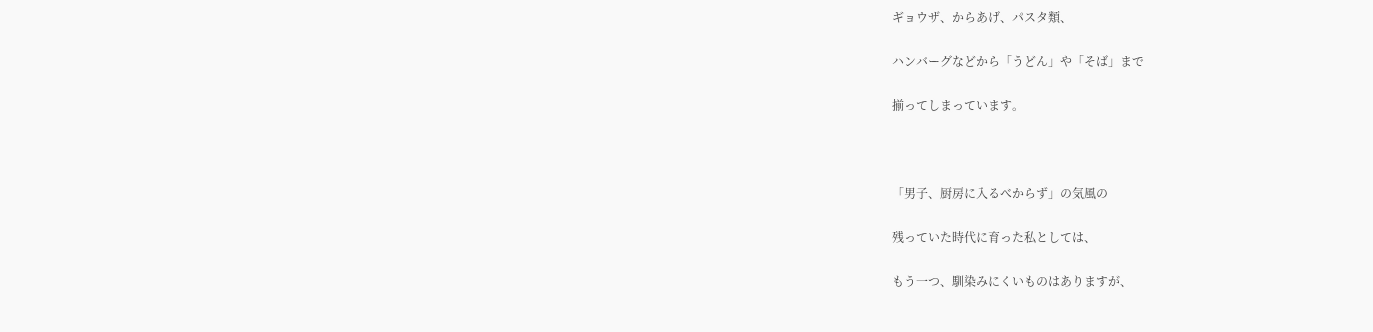ギョウザ、からあげ、パスタ類、

ハンバーグなどから「うどん」や「そば」まで

揃ってしまっています。



「男子、厨房に入るべからず」の気風の

残っていた時代に育った私としては、

もう一つ、馴染みにくいものはありますが、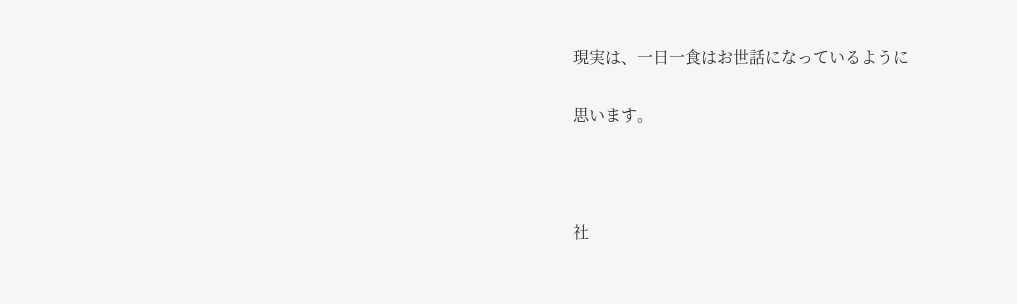現実は、一日一食はお世話になっているように

思います。



社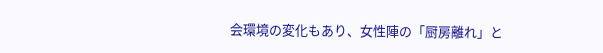会環境の変化もあり、女性陣の「厨房離れ」と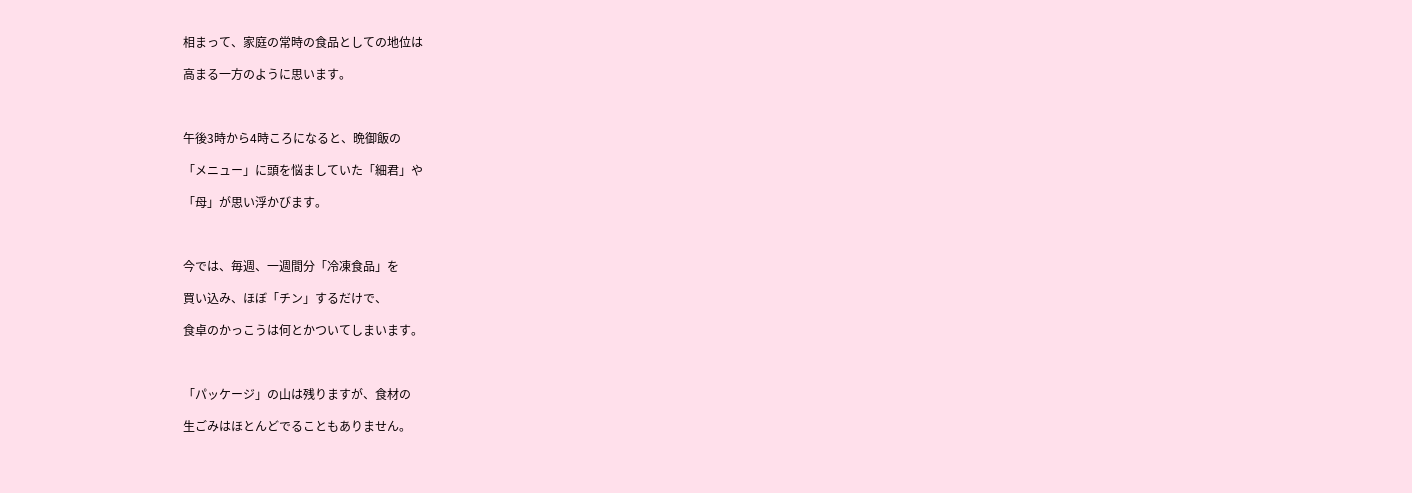相まって、家庭の常時の食品としての地位は

高まる一方のように思います。



午後3時から4時ころになると、晩御飯の

「メニュー」に頭を悩ましていた「細君」や

「母」が思い浮かびます。



今では、毎週、一週間分「冷凍食品」を

買い込み、ほぼ「チン」するだけで、

食卓のかっこうは何とかついてしまいます。



「パッケージ」の山は残りますが、食材の

生ごみはほとんどでることもありません。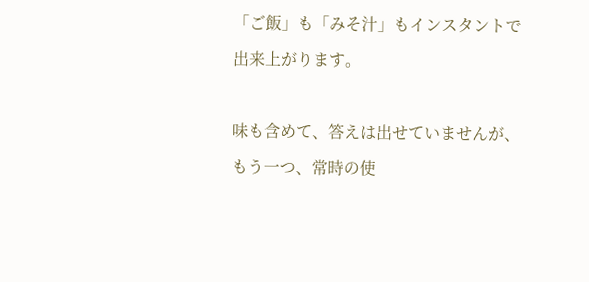「ご飯」も「みそ汁」もインスタントで

出来上がります。



味も含めて、答えは出せていませんが、

もう一つ、常時の使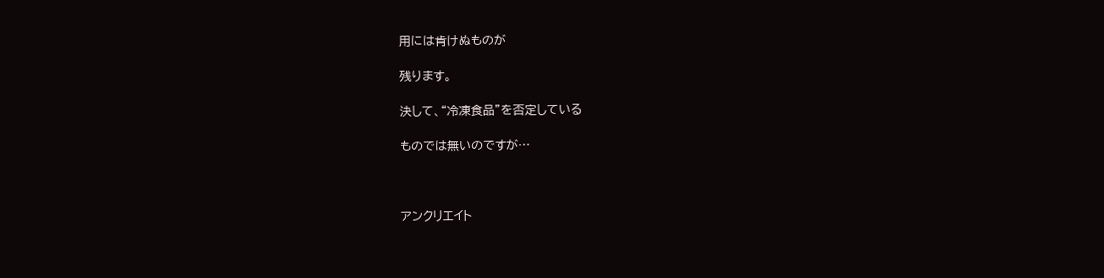用には肯けぬものが

残ります。

決して、“冷凍食品”を否定している

ものでは無いのですが…



アンクリエイト